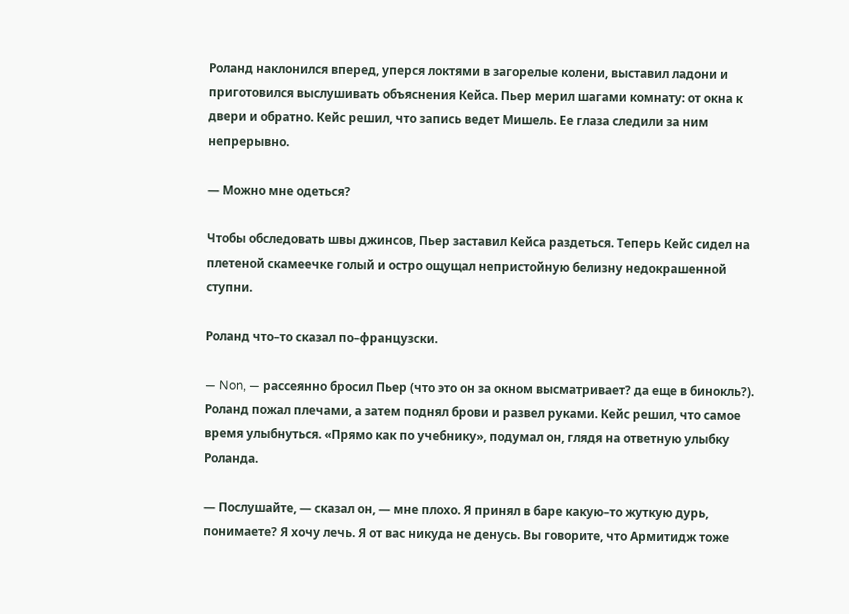Роланд наклонился вперед, уперся локтями в загорелые колени, выставил ладони и приготовился выслушивать объяснения Кейса. Пьер мерил шагами комнату: от окна к двери и обратно. Кейс решил, что запись ведет Мишель. Еe глаза следили за ним непрерывно.

— Можно мне одеться?

Чтобы обследовать швы джинсов, Пьер заставил Кейса раздеться. Теперь Кейс сидел на плетеной скамеечке голый и остро ощущал непристойную белизну недокрашенной ступни.

Роланд что–то сказал по–французски.

— Non, — рассеянно бросил Пьер (что это он за окном высматривает? да еще в бинокль?). Роланд пожал плечами, а затем поднял брови и развел руками. Кейс решил, что самое время улыбнуться. «Прямо как по учебнику», подумал он, глядя на ответную улыбку Роланда.

— Послушайте, — сказал он, — мне плохо. Я принял в баре какую–то жуткую дурь, понимаете? Я хочу лечь. Я от вас никуда не денусь. Вы говорите, что Армитидж тоже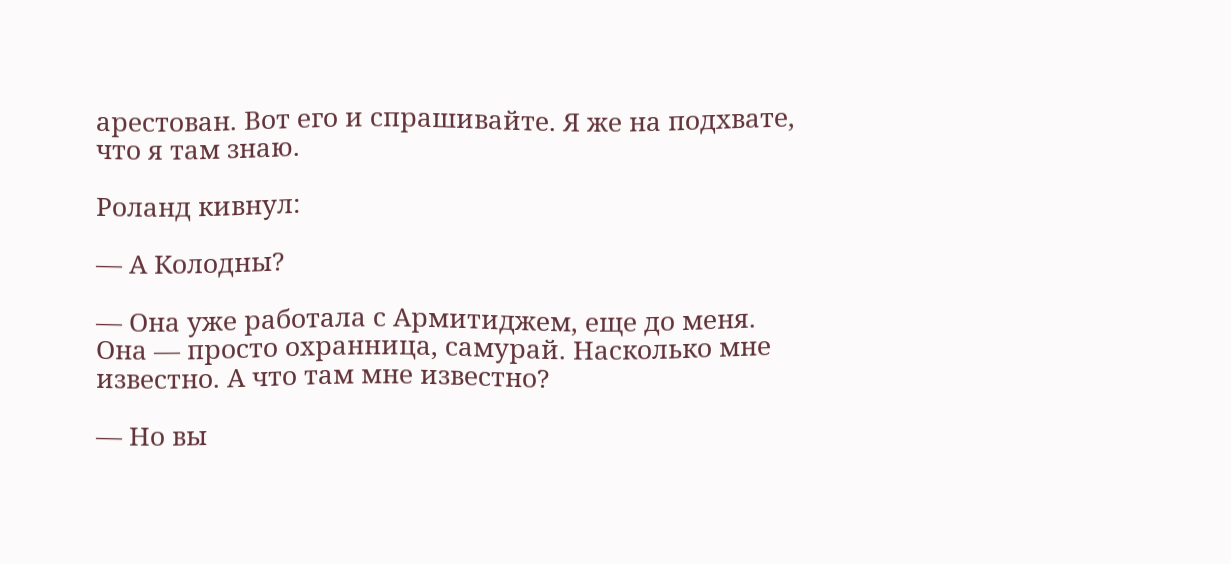арестован. Вот его и спрашивайте. Я же на подхвате, что я там знаю.

Роланд кивнул:

— А Колодны?

— Она уже работала с Армитиджем, еще до меня. Она — просто охранница, самурай. Насколько мне известно. А что там мне известно?

— Но вы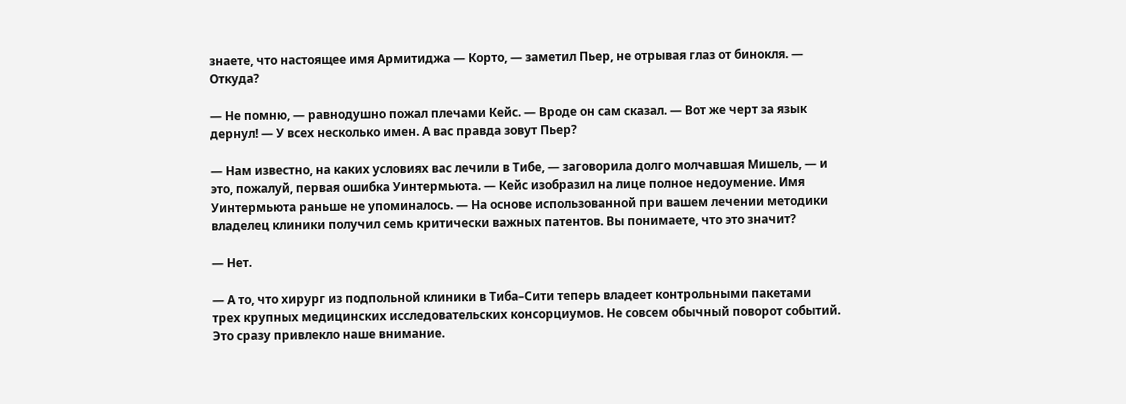знаете, что настоящее имя Армитиджа — Корто, — заметил Пьер, не отрывая глаз от бинокля. — Откуда?

— Не помню, — равнодушно пожал плечами Кейс. — Вроде он сам сказал. — Вот же черт за язык дернул! — У всех несколько имен. А вас правда зовут Пьер?

— Нам известно, на каких условиях вас лечили в Тибе, — заговорила долго молчавшая Мишель, — и это, пожалуй, первая ошибка Уинтермьюта. — Кейс изобразил на лице полное недоумение. Имя Уинтермьюта раньше не упоминалось. — На основе использованной при вашем лечении методики владелец клиники получил семь критически важных патентов. Вы понимаете, что это значит?

— Нет.

— А то, что хирург из подпольной клиники в Тиба–Сити теперь владеет контрольными пакетами трех крупных медицинских исследовательских консорциумов. Не совсем обычный поворот событий. Это сразу привлекло наше внимание.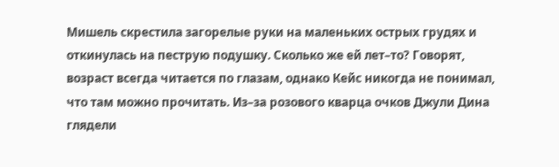Мишель скрестила загорелые руки на маленьких острых грудях и откинулась на пеструю подушку. Сколько же ей лет–то? Говорят, возраст всегда читается по глазам, однако Кейс никогда не понимал, что там можно прочитать. Из–за розового кварца очков Джули Дина глядели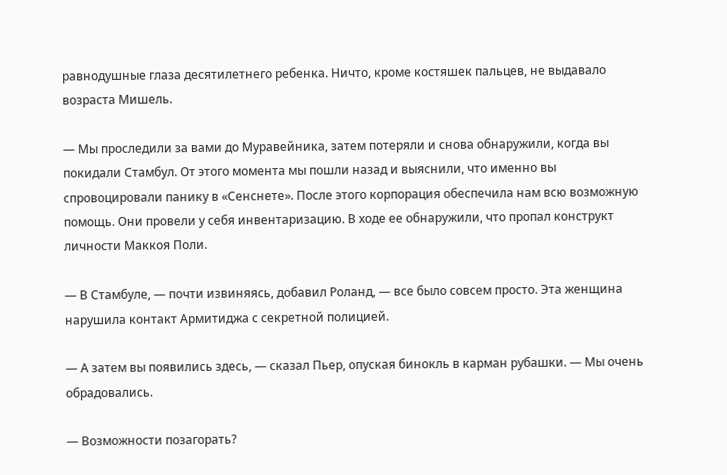равнодушные глаза десятилетнего ребенка. Ничто, кроме костяшек пальцев, не выдавало возраста Мишель.

— Мы проследили за вами до Муравейника, затем потеряли и снова обнаружили, когда вы покидали Стамбул. От этого момента мы пошли назад и выяснили, что именно вы спровоцировали панику в «Сенснете». После этого корпорация обеспечила нам всю возможную помощь. Они провели у себя инвентаризацию. В ходе ее обнаружили, что пропал конструкт личности Маккоя Поли.

— В Стамбуле, — почти извиняясь, добавил Роланд, — все было совсем просто. Эта женщина нарушила контакт Армитиджа с секретной полицией.

— А затем вы появились здесь, — сказал Пьер, опуская бинокль в карман рубашки. — Мы очень обрадовались.

— Возможности позагорать?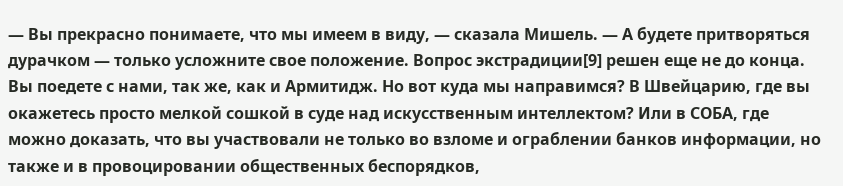— Вы прекрасно понимаете, что мы имеем в виду, — сказала Мишель. — А будете притворяться дурачком — только усложните свое положение. Вопрос экстрадиции[9] решен еще не до конца. Вы поедете с нами, так же, как и Армитидж. Но вот куда мы направимся? В Швейцарию, где вы окажетесь просто мелкой сошкой в суде над искусственным интеллектом? Или в СОБА, где можно доказать, что вы участвовали не только во взломе и ограблении банков информации, но также и в провоцировании общественных беспорядков,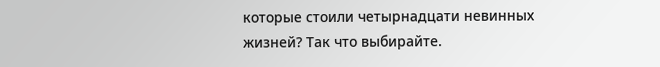которые стоили четырнадцати невинных жизней? Так что выбирайте.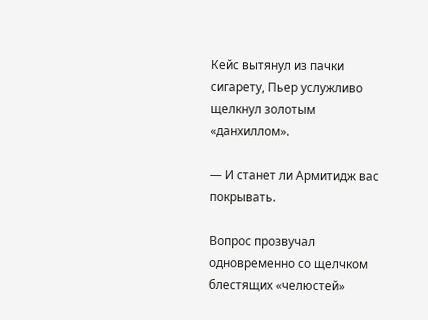Кейс вытянул из пачки сигарету, Пьер услужливо щелкнул золотым «данхиллом».

— И станет ли Армитидж вас покрывать.

Вопрос прозвучал одновременно со щелчком блестящих «челюстей»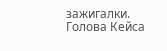зажигалки. Голова Кейса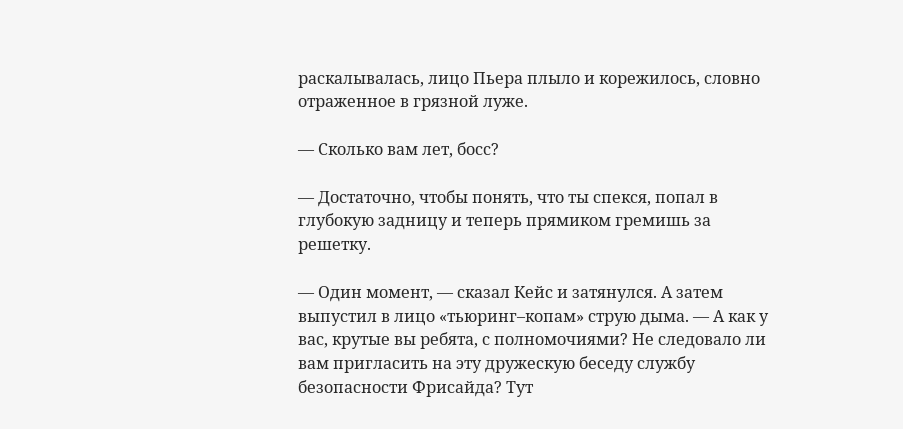раскалывалась, лицо Пьера плыло и корежилось, словно отраженное в грязной луже.

— Сколько вам лет, босс?

— Достаточно, чтобы понять, что ты спекся, попал в глубокую задницу и теперь прямиком гремишь за решетку.

— Один момент, — сказал Кейс и затянулся. А затем выпустил в лицо «тьюринг–копам» струю дыма. — А как у вас, крутые вы ребята, с полномочиями? Не следовало ли вам пригласить на эту дружескую беседу службу безопасности Фрисайда? Тут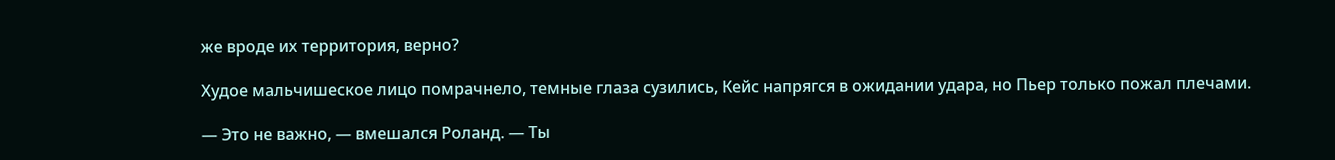же вроде их территория, верно?

Худое мальчишеское лицо помрачнело, темные глаза сузились, Кейс напрягся в ожидании удара, но Пьер только пожал плечами.

— Это не важно, — вмешался Роланд. — Ты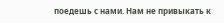поедешь с нами. Нам не привыкать к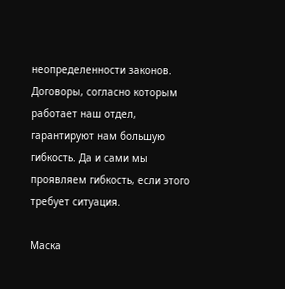неопределенности законов. Договоры, согласно которым работает наш отдел, гарантируют нам большую гибкость. Да и сами мы проявляем гибкость, если этого требует ситуация.

Маска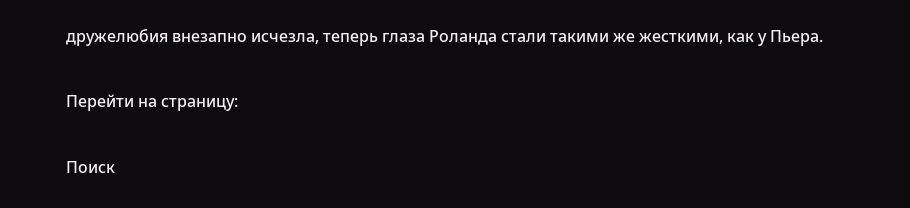дружелюбия внезапно исчезла, теперь глаза Роланда стали такими же жесткими, как у Пьера.

Перейти на страницу:

Поиск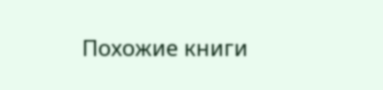Похожие книги